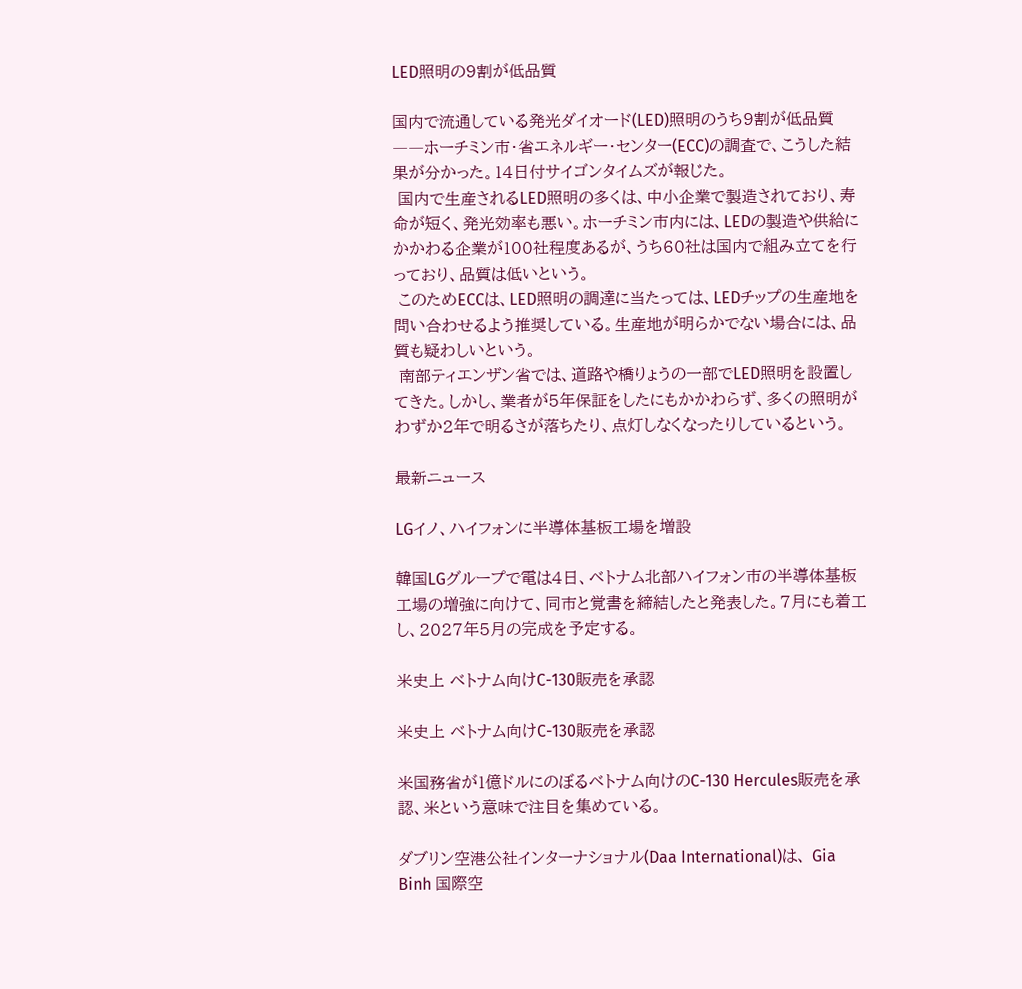LED照明の9割が低品質

国内で流通している発光ダイオード(LED)照明のうち9割が低品質――ホーチミン市・省エネルギー・センター(ECC)の調査で、こうした結果が分かった。14日付サイゴンタイムズが報じた。
 国内で生産されるLED照明の多くは、中小企業で製造されており、寿命が短く、発光効率も悪い。ホーチミン市内には、LEDの製造や供給にかかわる企業が100社程度あるが、うち60社は国内で組み立てを行っており、品質は低いという。
 このためECCは、LED照明の調達に当たっては、LEDチップの生産地を問い合わせるよう推奨している。生産地が明らかでない場合には、品質も疑わしいという。
 南部ティエンザン省では、道路や橋りょうの一部でLED照明を設置してきた。しかし、業者が5年保証をしたにもかかわらず、多くの照明がわずか2年で明るさが落ちたり、点灯しなくなったりしているという。

最新ニュース

LGイノ、ハイフォンに半導体基板工場を増設

韓国LGグループで電は4日、ベトナム北部ハイフォン市の半導体基板工場の増強に向けて、同市と覚書を締結したと発表した。7月にも着工し、2027年5月の完成を予定する。

米史上 ベトナム向けC-130販売を承認

米史上 ベトナム向けC-130販売を承認

米国務省が1億ドルにのぼるベトナム向けのC-130 Hercules販売を承認、米という意味で注目を集めている。

ダブリン空港公社インターナショナル(Daa International)は、 Gia Binh 国際空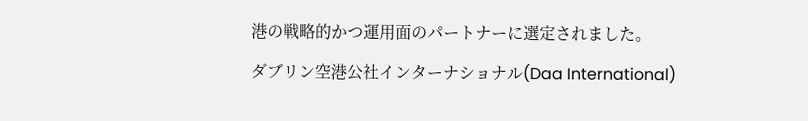港の戦略的かつ運用面のパートナーに選定されました。

ダブリン空港公社インターナショナル(Daa International)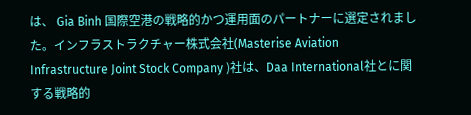は、 Gia Binh 国際空港の戦略的かつ運用面のパートナーに選定されました。インフラストラクチャー株式会社(Masterise Aviation Infrastructure Joint Stock Company )社は、Daa International社とに関する戦略的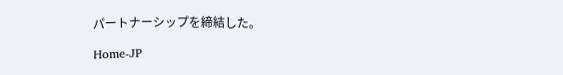パートナーシップを締結した。

Home-JP